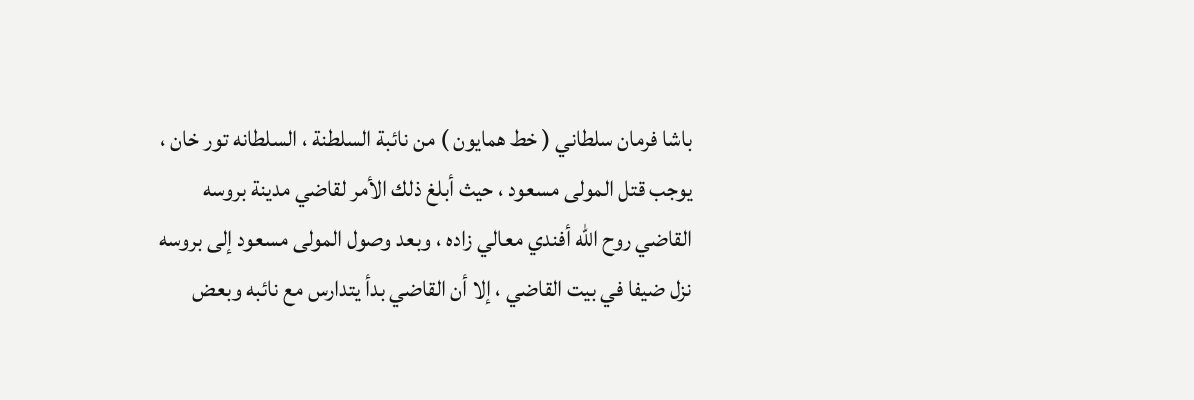باشا فرمان سلطاني ( خط همايون ) من نائبة السلطنة ، السلطانه تور خان ، يوجب قتل المولى مسعود ، حيث أبلغ ذلك الأمر لقاضي مدينة بروسه القاضي روح اللّه أفندي معالي زاده ، وبعد وصول المولى مسعود إلى بروسه نزل ضيفا في بيت القاضي ، إلا أن القاضي بدأ يتدارس مع نائبه وبعض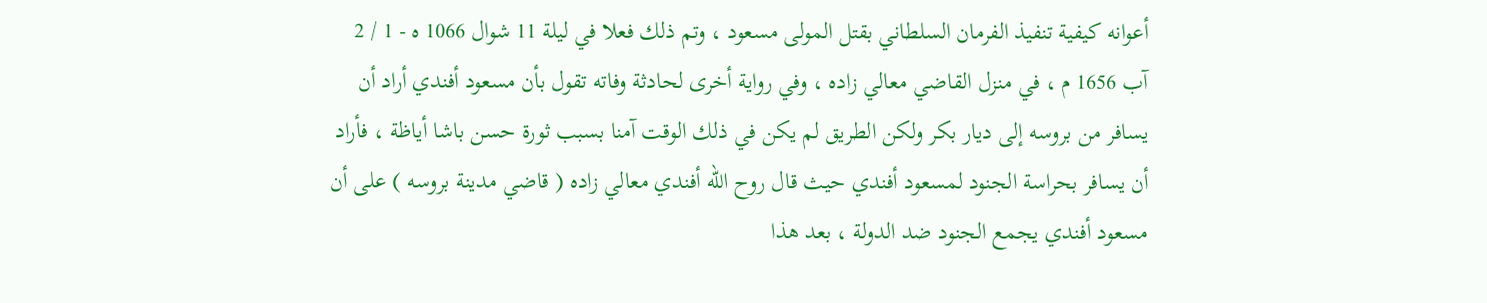أعوانه كيفية تنفيذ الفرمان السلطاني بقتل المولى مسعود ، وتم ذلك فعلا في ليلة 11 شوال 1066 ه - 1 / 2 آب 1656 م ، في منزل القاضي معالي زاده ، وفي رواية أخرى لحادثة وفاته تقول بأن مسعود أفندي أراد أن يسافر من بروسه إلى ديار بكر ولكن الطريق لم يكن في ذلك الوقت آمنا بسبب ثورة حسن باشا أياظة ، فأراد أن يسافر بحراسة الجنود لمسعود أفندي حيث قال روح اللّه أفندي معالي زاده ( قاضي مدينة بروسه ) على أن مسعود أفندي يجمع الجنود ضد الدولة ، بعد هذا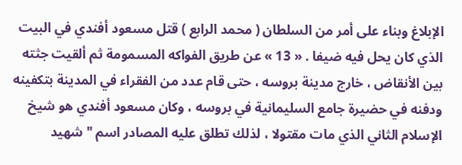الإبلاغ وبناء على أمر من السلطان ( محمد الرابع ) قتل مسعود أفندي في البيت الذي كان يحل فيه ضيفا . « 13 » عن طريق الفواكه المسمومة ثم ألقيت جثته بين الأنقاض ، خارج مدينة بروسه ، حتى قام عدد من الفقراء في المدينة بتكفينه ودفنه في حضيرة جامع السليمانية في بروسه ، وكان مسعود أفندي هو شيخ الإسلام الثاني الذي مات مقتولا ، لذلك تطلق عليه المصادر اسم " شهيد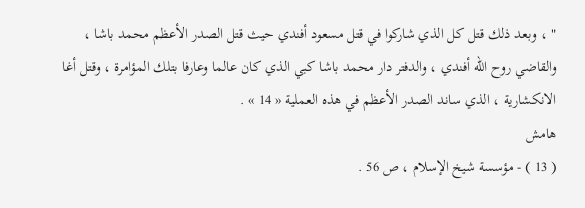" ، وبعد ذلك قتل كل الذي شاركوا في قتل مسعود أفندي حيث قتل الصدر الأعظم محمد باشا ، والقاضي روح اللّه أفندي ، والدفتر دار محمد باشا كبي الذي كان عالما وعارفا بتلك المؤامرة ، وقتل أغا الانكشارية ، الذي ساند الصدر الأعظم في هذه العملية « 14 » .
هامش
( 13 ) - مؤسسة شيخ الإسلام ، ص 56 .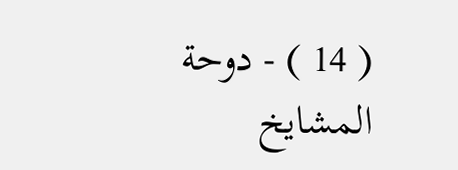( 14 ) - دوحة المشايخ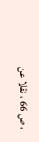، ص 66 ، نقلا عن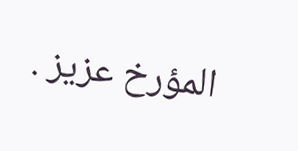المؤرخ عزيز .